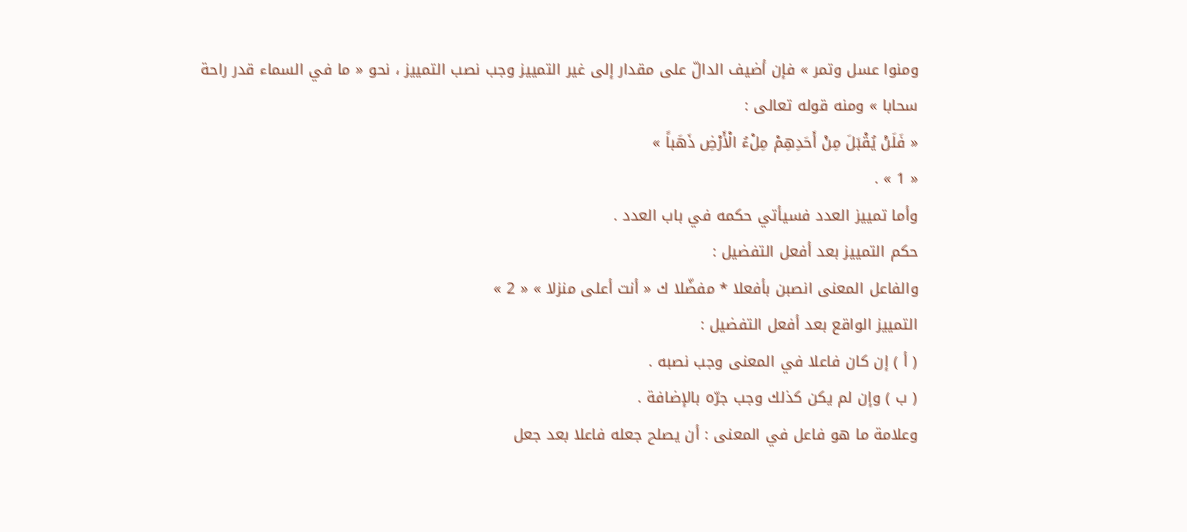ومنوا عسل وتمر » فإن أضيف الدالّ على مقدار إلى غير التمييز وجب نصب التمييز ، نحو « ما في السماء قدر راحة سحابا » ومنه قوله تعالى :
« فَلَنْ يُقْبَلَ مِنْ أَحَدِهِمْ مِلْءُ الْأَرْضِ ذَهَباً »
« 1 » .
وأما تمييز العدد فسيأتي حكمه في باب العدد .
حكم التمييز بعد أفعل التفضيل :
والفاعل المعنى انصبن بأفعلا * مفضّلا ك « أنت أعلى منزلا » « 2 »
التمييز الواقع بعد أفعل التفضيل :
( أ ) إن كان فاعلا في المعنى وجب نصبه .
( ب ) وإن لم يكن كذلك وجب جرّه بالإضافة .
وعلامة ما هو فاعل في المعنى : أن يصلح جعله فاعلا بعد جعل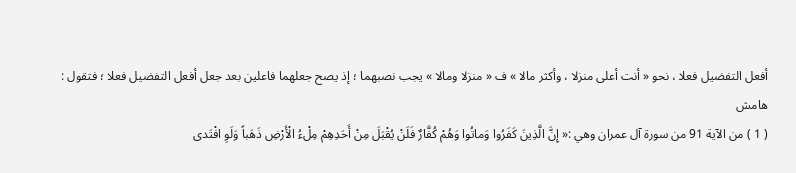أفعل التفضيل فعلا ، نحو « أنت أعلى منزلا ، وأكثر مالا » ف « منزلا ومالا » يجب نصبهما ؛ إذ يصح جعلهما فاعلين بعد جعل أفعل التفضيل فعلا ؛ فتقول :
هامش
( 1 ) من الآية 91 من سورة آل عمران وهي :« إِنَّ الَّذِينَ كَفَرُوا وَماتُوا وَهُمْ كُفَّارٌ فَلَنْ يُقْبَلَ مِنْ أَحَدِهِمْ مِلْءُ الْأَرْضِ ذَهَباً وَلَوِ افْتَدى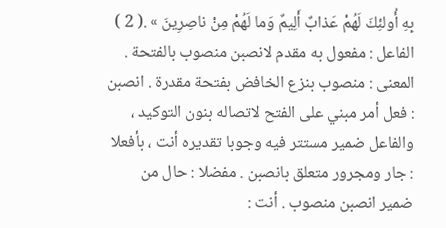بِهِ أُولئِكَ لَهُمْ عَذابٌ أَلِيمٌ وَما لَهُمْ مِنْ ناصِرِينَ » .( 2 ) الفاعل : مفعول به مقدم لانصبن منصوب بالفتحة . المعنى : منصوب بنزع الخافض بفتحة مقدرة . انصبن : فعل أمر مبني على الفتح لاتصاله بنون التوكيد ، والفاعل ضمير مستتر فيه وجوبا تقديره أنت ، بأفعلا : جار ومجرور متعلق بانصبن . مفضلا : حال من ضمير انصبن منصوب . أنت :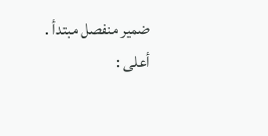ضمير منفصل مبتدأ .
أعلى :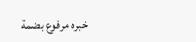خبره مرفوع بضمة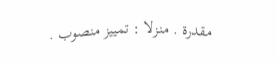مقدرة . منزلا : تمييز منصوب .